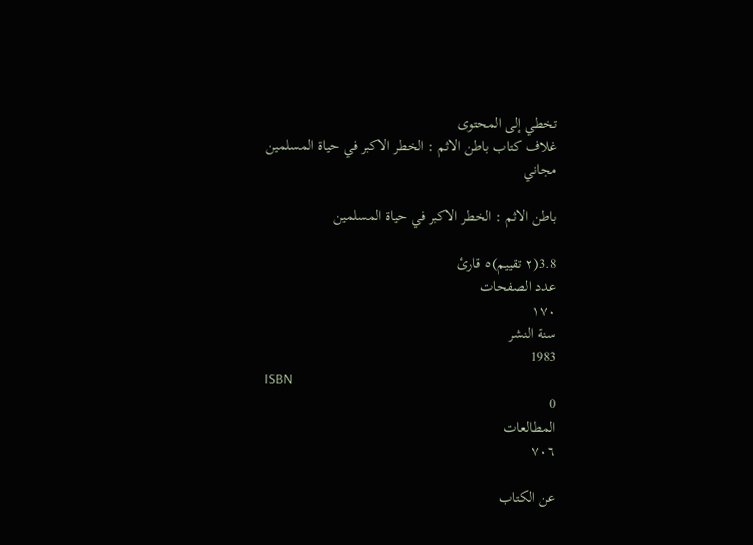تخطي إلى المحتوى
غلاف كتاب باطن الاثم : الخطر الاكبر في حياة المسلمين
مجاني

باطن الاثم : الخطر الاكبر في حياة المسلمين

3.8(٢ تقييم)٥ قارئ
عدد الصفحات
١٧٠
سنة النشر
1983
ISBN
0
المطالعات
٧٠٦

عن الكتاب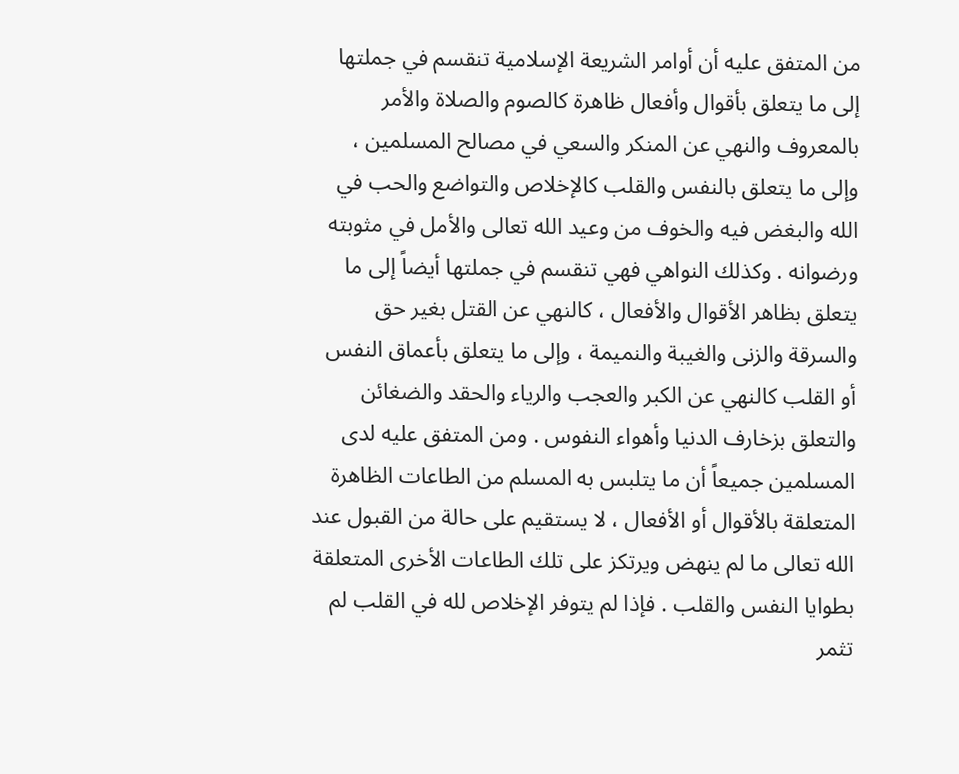من المتفق عليه أن أوامر الشريعة الإسلامية تنقسم في جملتها إلى ما يتعلق بأقوال وأفعال ظاهرة كالصوم والصلاة والأمر بالمعروف والنهي عن المنكر والسعي في مصالح المسلمين ، وإلى ما يتعلق بالنفس والقلب كالإخلاص والتواضع والحب في الله والبغض فيه والخوف من وعيد الله تعالى والأمل في مثوبته ورضوانه . وكذلك النواهي فهي تنقسم في جملتها أيضاً إلى ما يتعلق بظاهر الأقوال والأفعال ، كالنهي عن القتل بغير حق والسرقة والزنى والغيبة والنميمة ، وإلى ما يتعلق بأعماق النفس أو القلب كالنهي عن الكبر والعجب والرياء والحقد والضغائن والتعلق بزخارف الدنيا وأهواء النفوس . ومن المتفق عليه لدى المسلمين جميعاً أن ما يتلبس به المسلم من الطاعات الظاهرة المتعلقة بالأقوال أو الأفعال ، لا يستقيم على حالة من القبول عند الله تعالى ما لم ينهض ويرتكز على تلك الطاعات الأخرى المتعلقة بطوايا النفس والقلب . فإذا لم يتوفر الإخلاص لله في القلب لم تثمر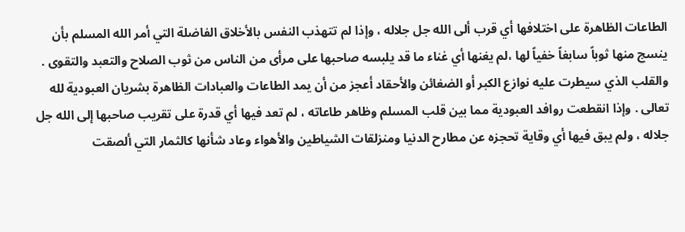الطاعات الظاهرة على اختلافها أي قرب ألى الله جل جلاله ، وإذا لم تتهذب النفس بالأخلاق الفاضلة التي أمر الله المسلم بأن ينسج منها ثوباً سابغاً خفياً لها ،لم يغنها أي غناء ما قد يلبسه صاحبها على مرأى من الناس من ثوب الصلاح والتعبد والتقوى . والقلب الذي سيطرت عليه نوازع الكبر أو الضغائن والأحقاد أعجز من أن يمد الطاعات والعبادات الظاهرة بشريان العبودية لله تعالى . وإذا انقطعت روافد العبودية مما بين قلب المسلم وظاهر طاعاته ، لم تعد فيها أي قدرة على تقريب صاحبها إلى الله جل جلاله ، ولم يبق فيها أي وقاية تحجزه عن مطارح الدنيا ومنزلقات الشياطين والأهواء وعاد شأنها كالثمار التي ألصقت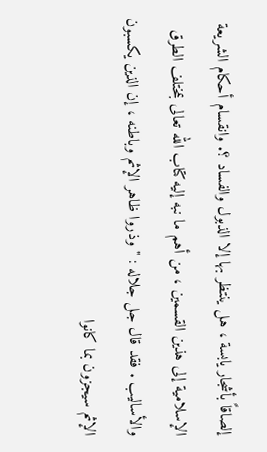إلصاقاً بأشجار يابسة ، هل ينتظر بها إلا الذبول والفساد ؟. وانقسام أحكام الشريعة الإسلامية إلى هذين القسمين ، من أهم ما نبه إليه كتاب الله تعالى بمختلف الطرق والأساليب . فقد قال جل جلاله : " وذروا ظاهر الإثم وباطنه ، إن الذين يكسبون الإثم سيجزون بما كانوا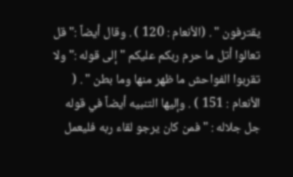يقترفون " . (الأنعام : 120 ) . وقال أيضاً :" قل تعالوا أتل ما حرم ربكم عليكم " إلى قوله :" ولا تقربوا الفواحش ما ظهر منها وما بطن " . ( الأنعام : 151 ) . وإليها التنبيه أيضاً في قوله جل جلاله : " فمن كان يرجو لقاء ربه فليعمل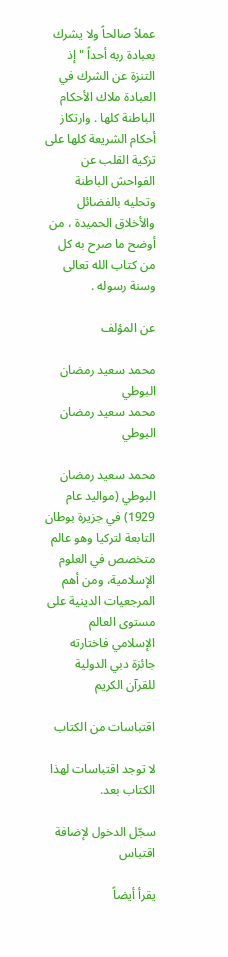عملاً صالحاً ولا يشرك بعبادة ربه أحداً " إذ التنزة عن الشرك في العبادة ملاك الأحكام الباطنة كلها . وارتكاز أحكام الشريعة كلها على تزكية القلب عن الفواحش الباطنة وتحليه بالفضائل والأخلاق الحميدة ، من أوضح ما صرح به كل من كتاب الله تعالى وسنة رسوله .

عن المؤلف

محمد سعيد رمضان البوطي
محمد سعيد رمضان البوطي

محمد سعيد رمضان البوطي (مواليد عام 1929) في جزيرة بوطان التابعة لتركيا وهو عالم متخصص في العلوم الإسلامية، ومن أهم المرجعيات الدينية على مستوى العالم الإسلامي فاختارته جائزة دبي الدولية للقرآن الكريم

اقتباسات من الكتاب

لا توجد اقتباسات لهذا الكتاب بعد.

سجّل الدخول لإضافة اقتباس

يقرأ أيضاً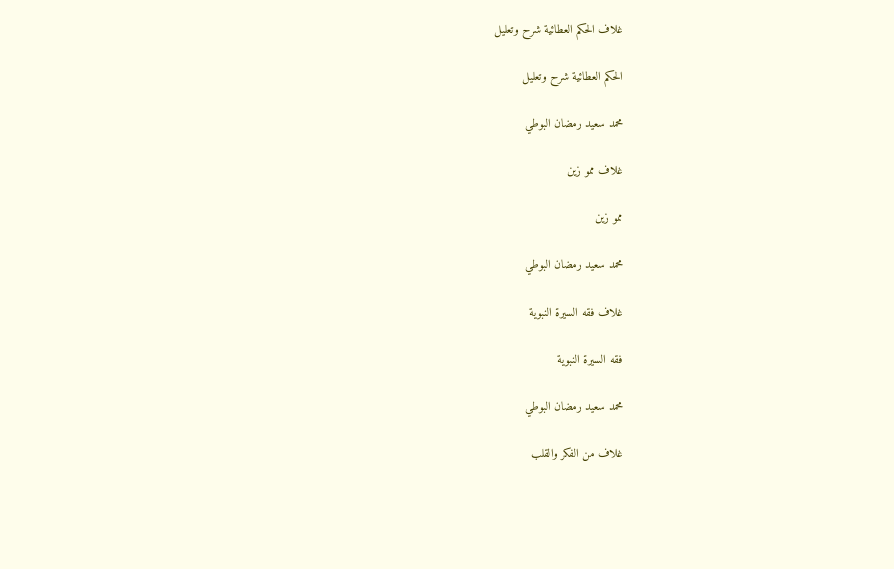غلاف الحكم العطائية شرح وتعليل

الحكم العطائية شرح وتعليل

محمد سعيد رمضان البوطي

غلاف ممو زين

ممو زين

محمد سعيد رمضان البوطي

غلاف فقه السيرة النبوية

فقه السيرة النبوية

محمد سعيد رمضان البوطي

غلاف من الفكر والقلب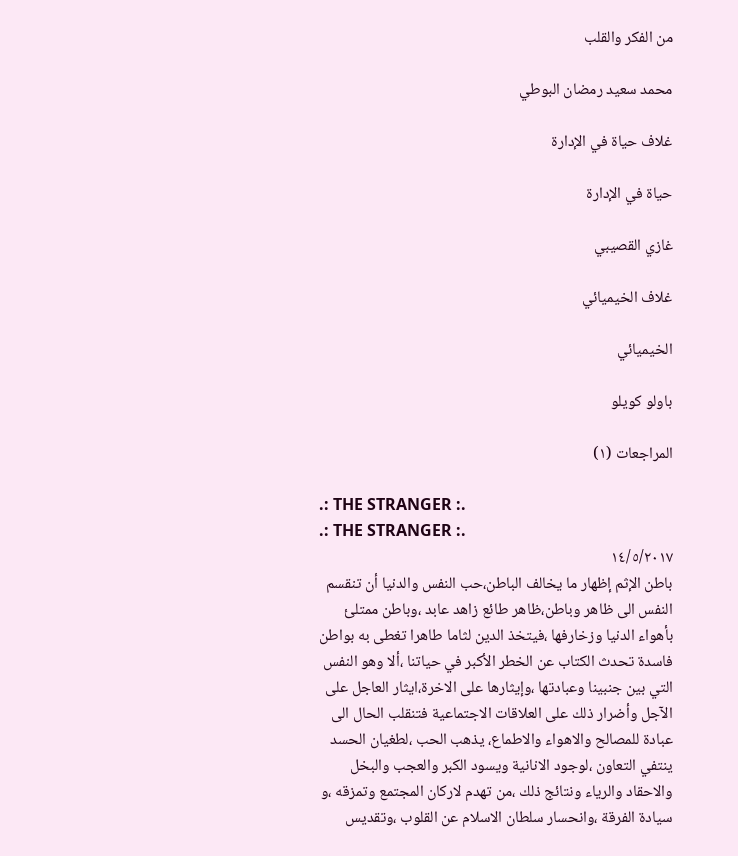من الفكر والقلب

محمد سعيد رمضان البوطي

غلاف حياة في الإدارة

حياة في الإدارة

غازي القصيبي

غلاف الخيميائي

الخيميائي

باولو كويلو

المراجعات (١)

.: THE STRANGER :.
.: THE STRANGER :.
١٤/٥/٢٠١٧
باطن الإثم إظهار ما يخالف الباطن،حب النفس والدنيا أن تنقسم النفس الى ظاهر وباطن،ظاهر طائع زاهد عابد ،وباطن ممتلئ بأهواء الدنيا وزخارفها ،فيتخذ الدين لثاما طاهرا تغطى به بواطن فاسدة تحدث الكتاب عن الخطر الأكبر في حياتنا ،ألا وهو النفس التي بين جنبينا وعبادتها ،وإيثارها على الاخرة،ايثار العاجل على الآجل وأضرار ذلك على العلاقات الاجتماعية فتنقلب الحال الى عبادة للمصالح والاهواء والاطماع، يذهب الحب ،لطغيان الحسد ينتفي التعاون ،لوجود الانانية ويسود الكبر والعجب والبخل والاحقاد والرياء ونتائج ذلك ،من تهدم لاركان المجتمع وتمزقه ،و سيادة الفرقة ،وانحسار سلطان الاسلام عن القلوب ،وتقديس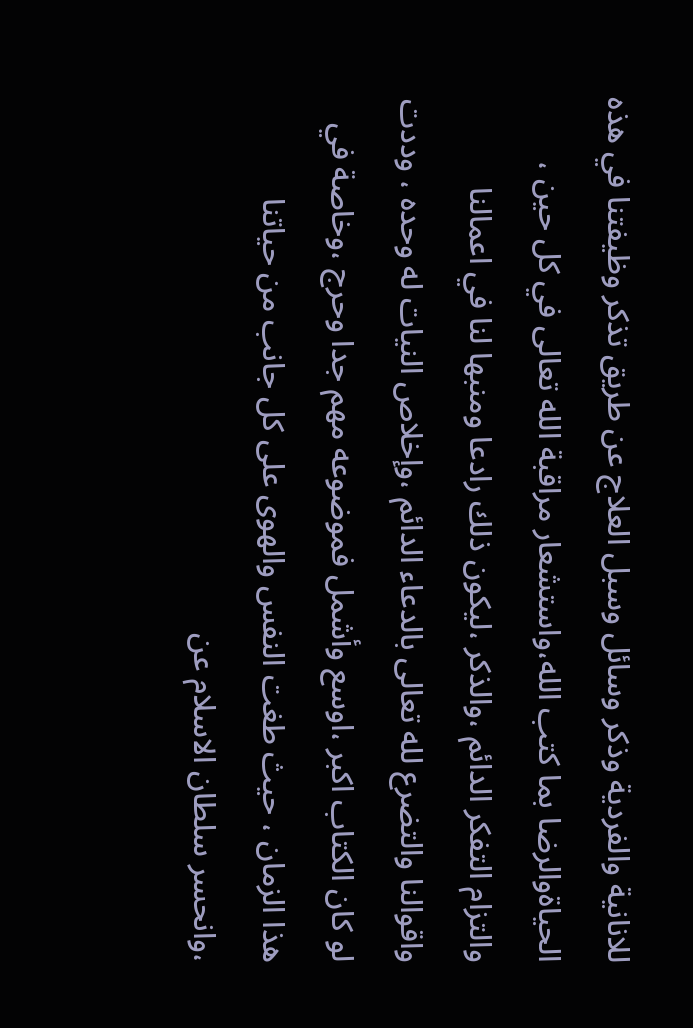للانانية والفردية وذكر وسائل وسبل العلاج عن طريق تذكر وظيفتنا في هذه الحياةوالرضا بما كتب الله،واستشعار مراقبة الله تعالى في كل حين ، والتزام التفكر الدائم ،والذكر ،ليكون ذلك رادعا ومنبها لنا في اعمالنا واقوالنا والتضرع لله تعالى بالدعاء الدائم ،وإخلاص النيات له وحده ، وددت لو كان الكتاب اكبر ،اوسع وأشمل فموضوعه مهم جدا وحرج ،وخاصة في هذا الزمان ، حيث طغت النفس والهوى على كل جانب من حياتنا ،وانحسر سلطان الاسلام عن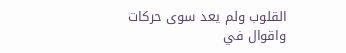القلوب ولم يعد سوى حركات واقوال في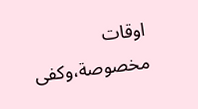اوقات مخصوصة،وكفى